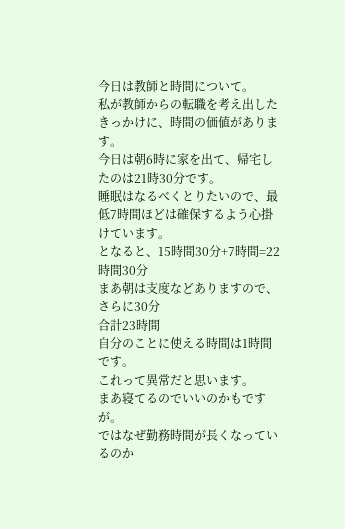今日は教師と時間について。
私が教師からの転職を考え出したきっかけに、時間の価値があります。
今日は朝6時に家を出て、帰宅したのは21時30分です。
睡眠はなるべくとりたいので、最低7時間ほどは確保するよう心掛けています。
となると、15時間30分+7時間=22時間30分
まあ朝は支度などありますので、さらに30分
合計23時間
自分のことに使える時間は1時間です。
これって異常だと思います。
まあ寝てるのでいいのかもですが。
ではなぜ勤務時間が長くなっているのか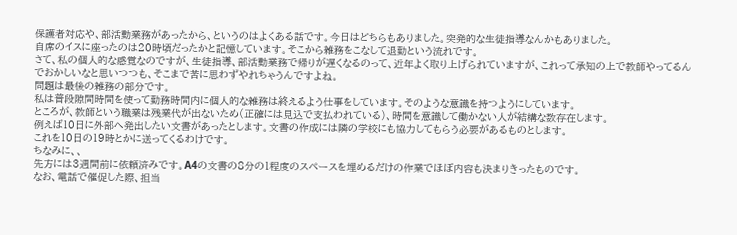保護者対応や、部活動業務があったから、というのはよくある話です。今日はどちらもありました。突発的な生徒指導なんかもありました。
自席のイスに座ったのは20時頃だったかと記憶しています。そこから雑務をこなして退勤という流れです。
さて、私の個人的な感覚なのですが、生徒指導、部活動業務で帰りが遅くなるのって、近年よく取り上げられていますが、これって承知の上で教師やってるんでおかしいなと思いつつも、そこまで苦に思わずやれちゃうんですよね。
問題は最後の雑務の部分です。
私は普段隙間時間を使って勤務時間内に個人的な雑務は終えるよう仕事をしています。そのような意識を持つようにしています。
ところが、教師という職業は残業代が出ないため(正確には見込で支払われている)、時間を意識して働かない人が結構な数存在します。
例えば10日に外部へ発出したい文書があったとします。文書の作成には隣の学校にも協力してもらう必要があるものとします。
これを10日の19時とかに送ってくるわけです。
ちなみに、、
先方には3週間前に依頼済みです。A4の文書の8分の1程度のスペースを埋めるだけの作業でほぼ内容も決まりきったものです。
なお、電話で催促した際、担当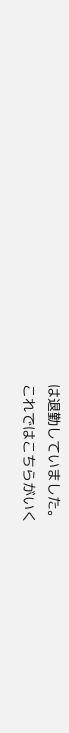は退勤していました。
これではこちらがいく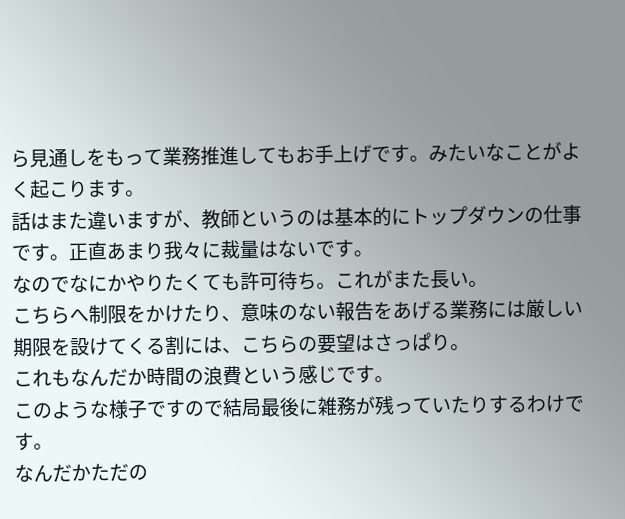ら見通しをもって業務推進してもお手上げです。みたいなことがよく起こります。
話はまた違いますが、教師というのは基本的にトップダウンの仕事です。正直あまり我々に裁量はないです。
なのでなにかやりたくても許可待ち。これがまた長い。
こちらへ制限をかけたり、意味のない報告をあげる業務には厳しい期限を設けてくる割には、こちらの要望はさっぱり。
これもなんだか時間の浪費という感じです。
このような様子ですので結局最後に雑務が残っていたりするわけです。
なんだかただの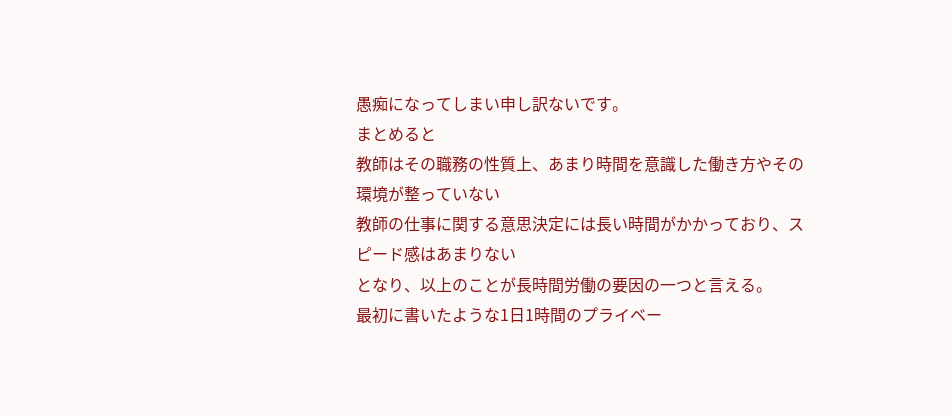愚痴になってしまい申し訳ないです。
まとめると
教師はその職務の性質上、あまり時間を意識した働き方やその環境が整っていない
教師の仕事に関する意思決定には長い時間がかかっており、スピード感はあまりない
となり、以上のことが長時間労働の要因の一つと言える。
最初に書いたような1日1時間のプライベー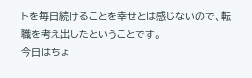トを毎日続けることを幸せとは感じないので、転職を考え出したということです。
今日はちょ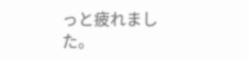っと疲れました。